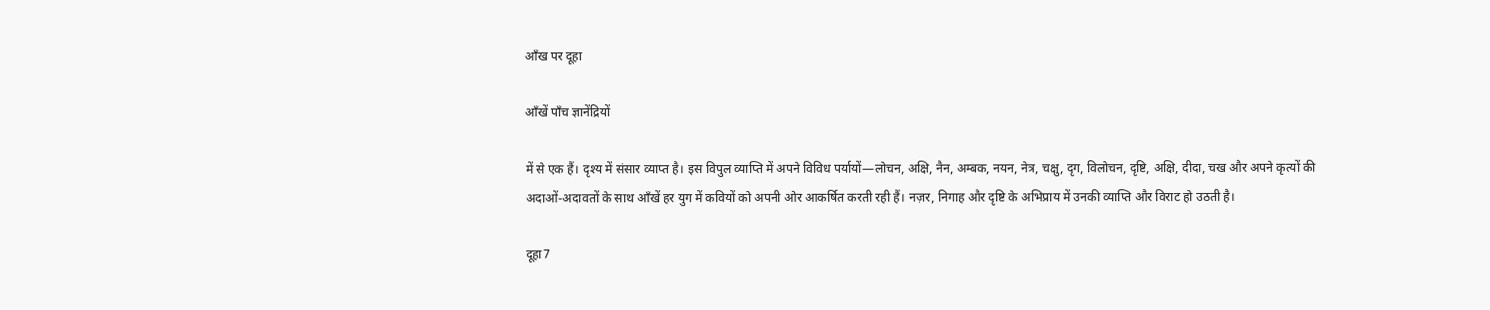आँख पर दूहा

आँखें पाँच ज्ञानेंद्रियों

में से एक हैं। दृश्य में संसार व्याप्त है। इस विपुल व्याप्ति में अपने विविध पर्यायों—लोचन, अक्षि, नैन, अम्बक, नयन, नेत्र, चक्षु, दृग, विलोचन, दृष्टि, अक्षि, दीदा, चख और अपने कृत्यों की अदाओं-अदावतों के साथ आँखें हर युग में कवियों को अपनी ओर आकर्षित करती रही हैं। नज़र, निगाह और दृष्टि के अभिप्राय में उनकी व्याप्ति और विराट हो उठती है।

दूहा7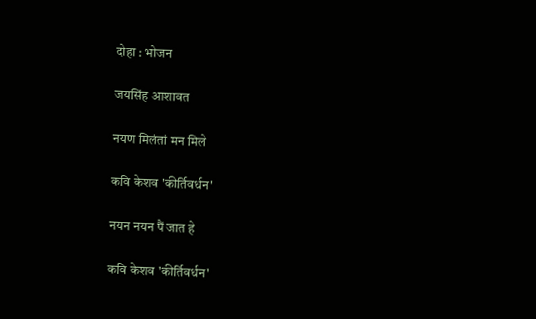दोहा : भोजन

जयसिंह आशावत

नयण मिलंतां मन मिले

कवि केशव 'कीर्तिवर्धन'

नयन नयन पैं जात हे

कवि केशव 'कीर्तिवर्धन'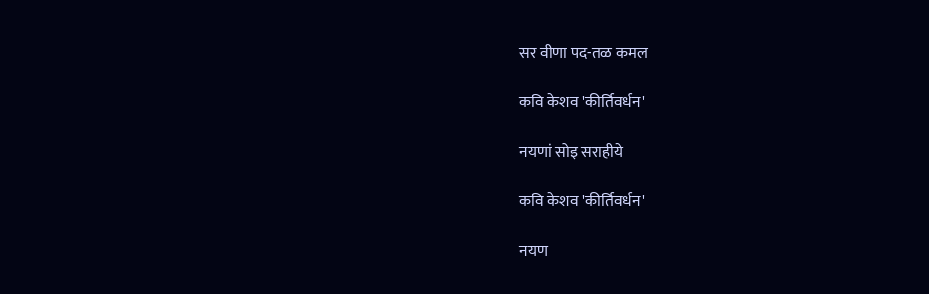सर वीणा पद-तळ कमल

कवि केशव 'कीर्तिवर्धन'

नयणां सोइ सराहीये

कवि केशव 'कीर्तिवर्धन'

नयण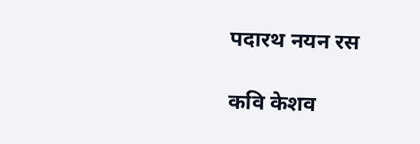पदारथ नयन रस

कवि केशव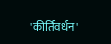'कीर्तिवर्धन'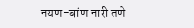नयण-बांण नारी तणे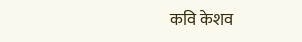कवि केशव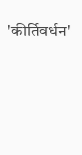'कीर्तिवर्धन'